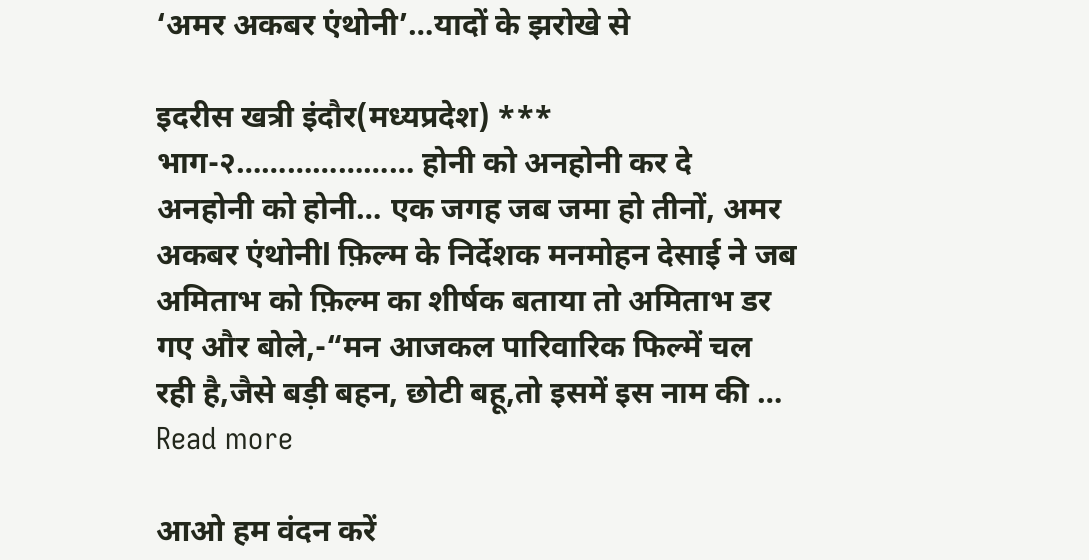‘अमर अकबर एंथोनी’…यादों के झरोखे से

इदरीस खत्री इंदौर(मध्यप्रदेश) *** भाग-२………………… होनी को अनहोनी कर दे अनहोनी को होनी… एक जगह जब जमा हो तीनों, अमर अकबर एंथोनीl फ़िल्म के निर्देशक मनमोहन देसाई ने जब अमिताभ को फ़िल्म का शीर्षक बताया तो अमिताभ डर गए और बोले,-“मन आजकल पारिवारिक फिल्में चल रही है,जैसे बड़ी बहन, छोटी बहू,तो इसमें इस नाम की … Read more

आओ हम वंदन करें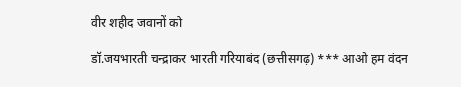वीर शहीद जवानों को

डॉ.जयभारती चन्द्राकर भारती गरियाबंद (छत्तीसगढ़) *** आओ हम वंदन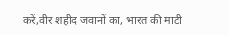करें,वीर शहीद जवानों का, भारत की माटी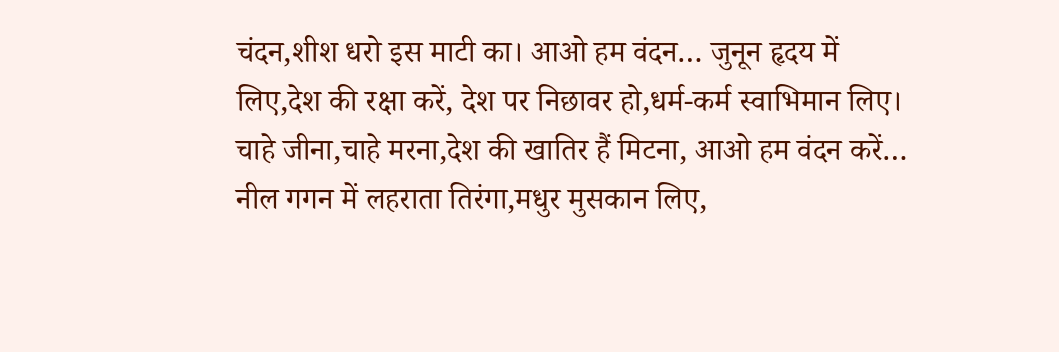चंदन,शीश धरो इस माटी का। आओ हम वंदन… जुनून हृदय में लिए,देश की रक्षा करें, देश पर निछावर हो,धर्म-कर्म स्वाभिमान लिए। चाहे जीना,चाहे मरना,देश की खातिर हैं मिटना, आओ हम वंदन करें… नील गगन में लहराता तिरंगा,मधुर मुसकान लिए,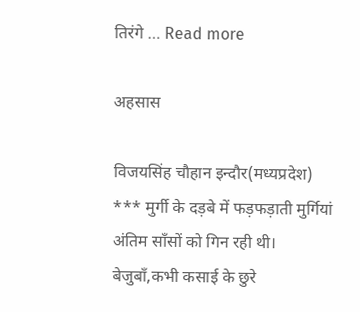तिरंगे … Read more

अहसास

विजयसिंह चौहान इन्दौर(मध्यप्रदेश) *** मुर्गी के दड़बे में फड़फड़ाती मुर्गियां अंतिम साँसों को गिन रही थी। बेजुबाँ,कभी कसाई के छुरे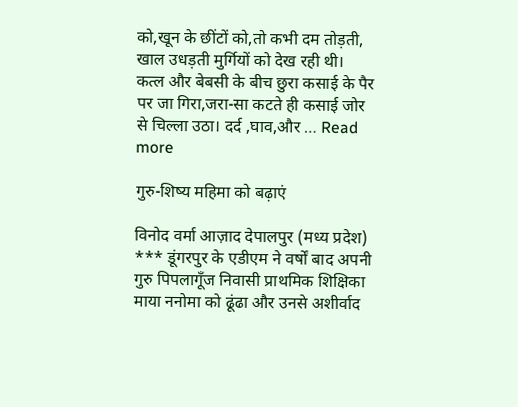को,खून के छींटों को,तो कभी दम तोड़ती, खाल उधड़ती मुर्गियों को देख रही थी। कत्ल और बेबसी के बीच छुरा कसाई के पैर पर जा गिरा,जरा-सा कटते ही कसाई जोर से चिल्ला उठा। दर्द ,घाव,और … Read more

गुरु-शिष्य महिमा को बढ़ाएं

विनोद वर्मा आज़ाद देपालपुर (मध्य प्रदेश)  *** डूंगरपुर के एडीएम ने वर्षों बाद अपनी गुरु पिपलागूँज निवासी प्राथमिक शिक्षिका माया ननोमा को ढूंढा और उनसे अशीर्वाद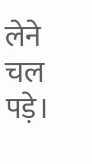लेने चल पड़े।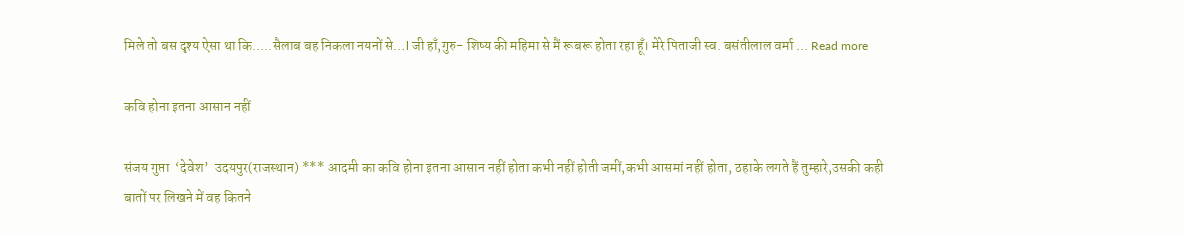मिले तो बस दृश्य ऐसा था कि…..सैलाब बह निकला नयनों से…l जी हाँ,गुरु- शिष्य की महिमा से मैं रूबरू होता रहा हूँ। मेरे पिताजी स्व. बसंतीलाल वर्मा … Read more

कवि होना इतना आसान नहीं

संजय गुप्ता  ‘देवेश’  उदयपुर(राजस्थान) *** आदमी का कवि होना इतना आसान नहीं होता कभी नहीं होती जमीं,कभी आसमां नहीं होता, ठहाके लगते हैं तुम्हारे,उसकी कही बातों पर लिखने में वह कितने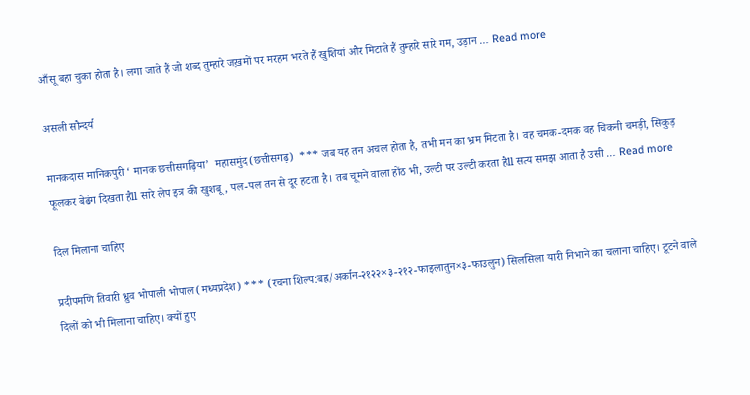आँसू बहा चुका होता है। लगा जाते हैं जो शब्द तुम्हारे जख़मों पर मरहम भरते हैं खुशियां और मिटाते हैं तुम्हारे सारे गम, उड़ान … Read more

असली सौन्दर्य

मानकदास मानिकपुरी ‘ मानक छत्तीसगढ़िया’  महासमुंद(छत्तीसगढ़)  *** जब यह तन अचल होता है, तभी मन का भ्रम मिटता है। वह चमक-दमक वह चिकनी चमड़ी, सिकुड़ फूलकर बेढंग दिखता हैll सारे लेप इत्र की खुशबू, पल-पल तन से दूर हटता है। तब चूमने वाला होंठ भी, उल्टी पर उल्टी करता हैll सत्य समझ आता है उसी … Read more

दिल मिलाना चाहिए

प्रदीपमणि तिवारी ध्रुव भोपाली भोपाल(मध्यप्रदेश) *** (रचना शिल्प:बह्र/अर्कान-२१२२×३-२१२-फाइलातुन×३-फाउलुन) सिलसिला यारी निभाने का चलाना चाहिए। टूटने वाले दिलों को भी मिलाना चाहिए। क्यों हुए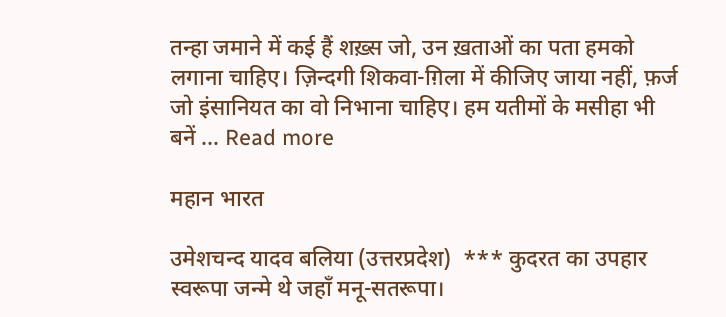तन्हा जमाने में कई हैं शख़्स जो, उन ख़ताओं का पता हमको लगाना चाहिए। ज़िन्दगी शिकवा-ग़िला में कीजिए जाया नहीं, फ़र्ज जो इंसानियत का वो निभाना चाहिए। हम यतीमों के मसीहा भी बनें … Read more

महान भारत

उमेशचन्द यादव बलिया (उत्तरप्रदेश)  *** कुदरत का उपहार स्वरूपा जन्मे थे जहाँ मनू-सतरूपा।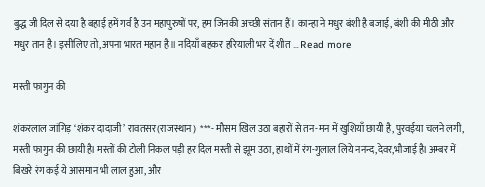बुद्ध जी दिल से दया है बहाई हमें गर्व है उन महापुरुषों पर, हम जिनकी अच्छी संतान हैं। कान्हा ने मधुर बंशी है बजाई, बंशी की मीठी और मधुर तान है। इसीलिए तो,अपना भारत महान है॥ नदियाँ बहकर हरियाली भर दें शीत … Read more

मस्ती फागुन की

शंकरलाल जांगिड़ ‘शंकर दादाजी’ रावतसर(राजस्थान)  ***- मौसम खिल उठा बहारों से तन-मन में खुशियाँ छायी है, पुरवईया चलने लगी, मस्ती फागुन की छायी हैl मस्तों की टोली निकल पड़ी हर दिल मस्ती से झूम उठा, हाथों में रंग-गुलाल लिये ननन्द,देवर,भौजाई हैl अम्बर में बिखरे रंग कई ये आसमान भी लाल हुआ, और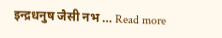इन्द्रधनुष जैसी नभ … Read more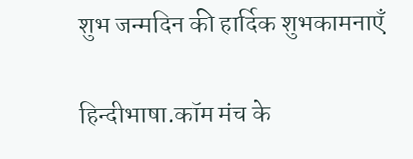शुभ जन्मदिन की हार्दिक शुभकामनाएँ

हिन्दीभाषा.कॉम मंच के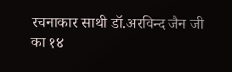रचनाकार साथी डॉ.अरविन्द जैन जी  का १४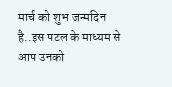मार्च को शुभ जन्मदिन है..इस पटल के माध्यम से आप उनको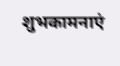शुभकामनाएं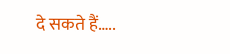दे सकते हैं…..